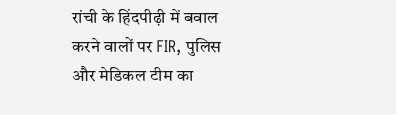रांची के हिंदपीढ़ी में बवाल करने वालों पर FIR, पुलिस और मेडिकल टीम का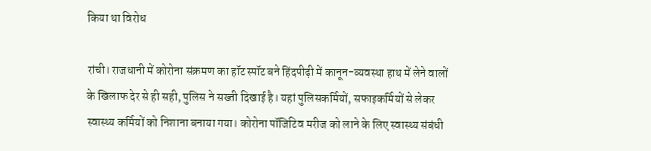किया था विरोध

रांची। राजधानी में कोरोना संक्रमण का हॉट स्पॉट बने हिंदपीढ़ी में कानून-व्यवस्था हाथ में लेने वालों के खिलाफ देर से ही सही, पुलिस ने सख्ती दिखाई है। यहां पुलिसकर्मियों, सफाइकर्मियों से लेकर स्वास्थ्य कर्मियों को निशाना बनाया गया। कोरोना पॉजिटिव मरीज को लाने के लिए स्वास्थ्य संबंधी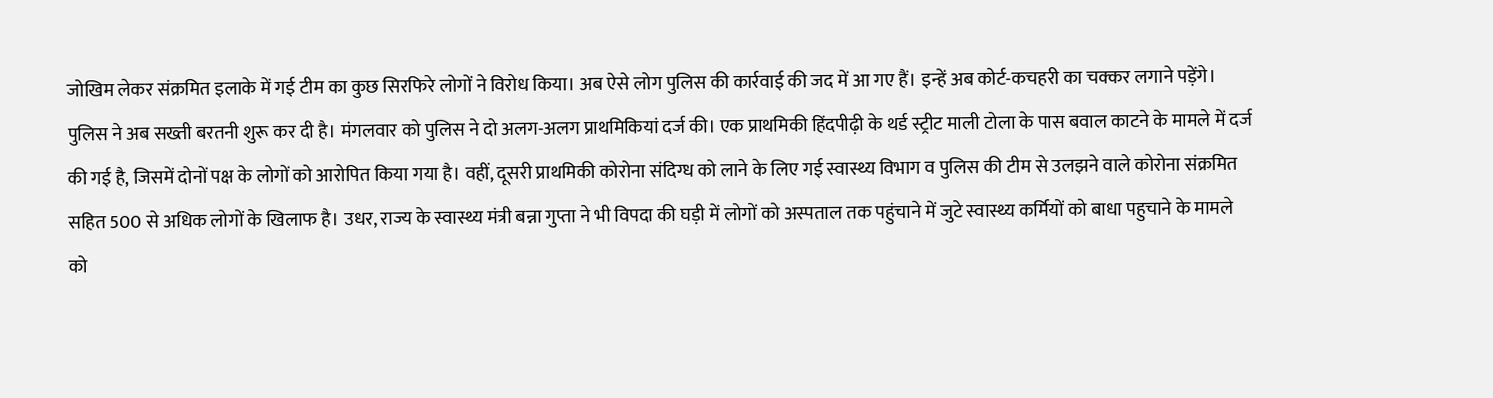जोखिम लेकर संक्रमित इलाके में गई टीम का कुछ सिरफिरे लोगों ने विरोध किया। अब ऐसे लोग पुलिस की कार्रवाई की जद में आ गए हैं। इन्हें अब कोर्ट-कचहरी का चक्कर लगाने पड़ेंगे।
पुलिस ने अब सख्ती बरतनी शुरू कर दी है। मंगलवार को पुलिस ने दो अलग-अलग प्राथमिकियां दर्ज की। एक प्राथमिकी हिंदपीढ़ी के थर्ड स्ट्रीट माली टोला के पास बवाल काटने के मामले में दर्ज की गई है, जिसमें दोनों पक्ष के लोगों को आरोपित किया गया है। वहीं, दूसरी प्राथमिकी कोरोना संदिग्ध को लाने के लिए गई स्वास्थ्य विभाग व पुलिस की टीम से उलझने वाले कोरोना संक्रमित सहित 500 से अधिक लोगों के खिलाफ है। उधर, राज्य के स्वास्थ्य मंत्री बन्ना गुप्ता ने भी विपदा की घड़ी में लोगों को अस्पताल तक पहुंचाने में जुटे स्वास्थ्य कर्मियों को बाधा पहुचाने के मामले को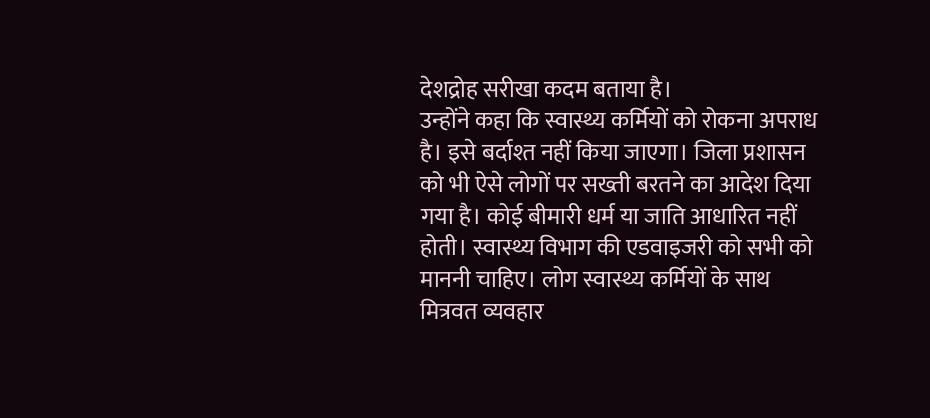देशद्रोह सरीखा कदम बताया है।
उन्होंने कहा कि स्वास्थ्य कर्मियों को रोकना अपराध है। इसे बर्दाश्त नहीं किया जाएगा। जिला प्रशासन को भी ऐसे लोगों पर सख्ती बरतने का आदेश दिया गया है। कोई बीमारी धर्म या जाति आधारित नहीं होती। स्वास्थ्य विभाग की एडवाइजरी को सभी को माननी चाहिए। लोग स्वास्थ्य कर्मियों के साथ मित्रवत व्यवहार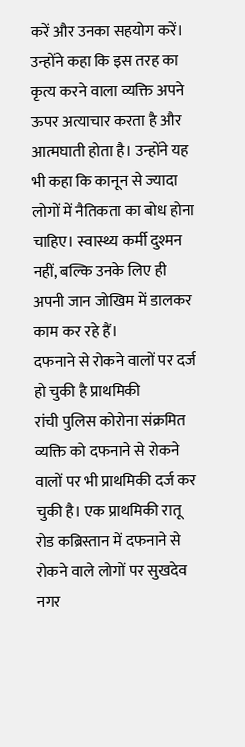करें और उनका सहयोग करें। उन्होंने कहा कि इस तरह का कृत्य करने वाला व्यक्ति अपने ऊपर अत्याचार करता है और आत्मघाती होता है। उन्होंने यह भी कहा कि कानून से ज्यादा लोगों में नैतिकता का बोध होना चाहिए। स्वास्थ्य कर्मी दुश्मन नहीं, बल्कि उनके लिए ही अपनी जान जोखिम में डालकर काम कर रहे हैं।
दफनाने से रोकने वालों पर दर्ज हो चुकी है प्राथमिकी
रांची पुलिस कोरोना संक्रमित व्यक्ति को दफनाने से रोकने वालों पर भी प्राथमिकी दर्ज कर चुकी है। एक प्राथमिकी रातू रोड कब्रिस्तान में दफनाने से रोकने वाले लोगों पर सुखदेव नगर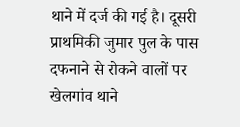थाने में दर्ज की गई है। दूसरी प्राथमिकी जुमार पुल के पास दफनाने से रोकने वालों पर खेलगांव थाने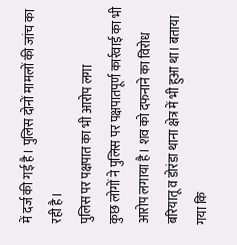में दर्ज की गई है। पुलिस दोनों मामलों की जांच का रही है।
पुलिस पर पक्षपात का भी आरोप लगा
कुछ लोगों ने पुलिस पर पक्षपातपूर्ण कार्रवाई का भी आरोप लगाया है। शव को दफनाने का विरोध बरियातू व डोरंडा थाना क्षेत्र में भी हुआ था। बताया गया कि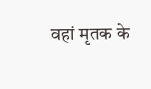वहां मृतक के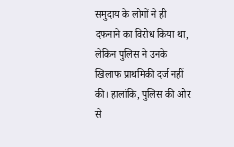समुदाय के लोगों ने ही दफनाने का विरोध किया था, लेकिन पुलिस ने उनके खिलाफ प्राथमिकी दर्ज नहीं की। हालांकि, पुलिस की ओर से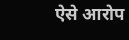ऐसे आरोप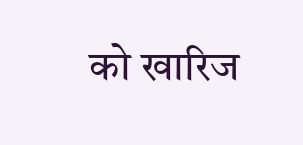को खारिज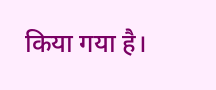किया गया है।